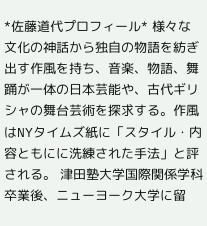*佐藤道代プロフィール* 様々な文化の神話から独自の物語を紡ぎ出す作風を持ち、音楽、物語、舞踊が一体の日本芸能や、古代ギリシャの舞台芸術を探求する。作風はNYタイムズ紙に「スタイル・内容ともにに洗練された手法」と評される。 津田塾大学国際関係学科卒業後、ニューヨーク大学に留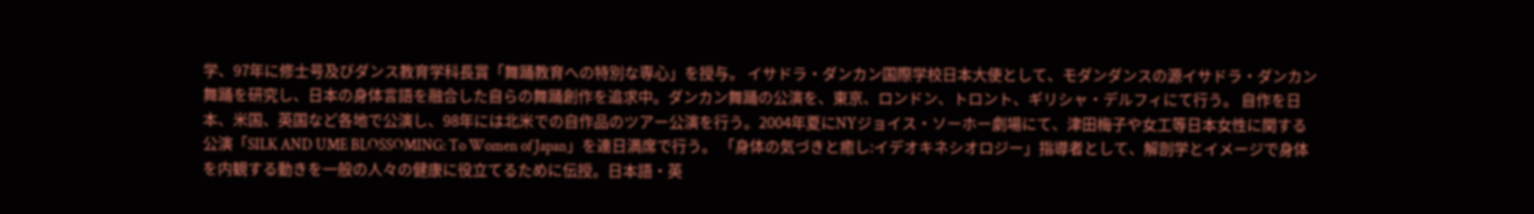学、97年に修士号及びダンス教育学科長賞「舞踊教育への特別な専心」を授与。 イサドラ・ダンカン国際学校日本大使として、モダンダンスの源イサドラ・ダンカン舞踊を研究し、日本の身体言語を融合した自らの舞踊創作を追求中。ダンカン舞踊の公演を、東京、ロンドン、トロント、ギリシャ・デルフィにて行う。 自作を日本、米国、英国など各地で公演し、98年には北米での自作品のツアー公演を行う。2004年夏にNYジョイス・ソーホー劇場にて、津田梅子や女工等日本女性に関する公演「SILK AND UME BLOSSOMING: To Women of Japan」を連日満席で行う。 「身体の気づきと癒し:イデオキネシオロジー」指導者として、解剖学とイメージで身体を内観する動きを一般の人々の健康に役立てるために伝授。日本語・英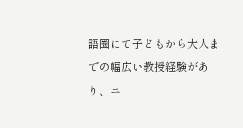語圏にて子どもから大人までの幅広い教授経験があり、ニ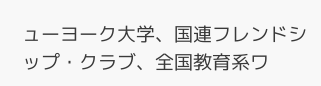ューヨーク大学、国連フレンドシップ・クラブ、全国教育系ワ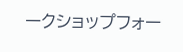ークショップフォー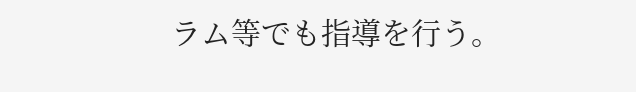ラム等でも指導を行う。